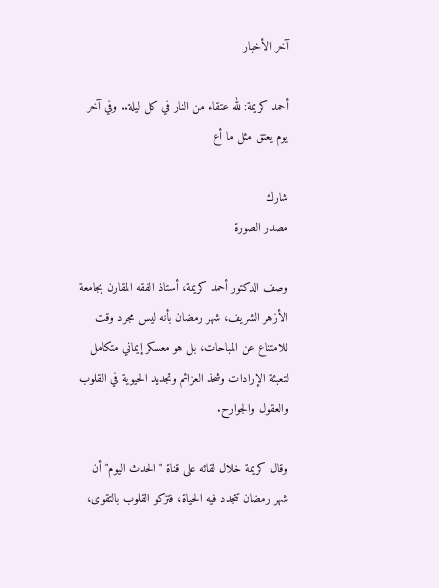آخر الأخبار

أحمد كريمة: لله عتقاء من النار في كل ليلة.. وفي آخر يوم يعتق مثل ما أع

شارك
مصدر الصورة

وصف الدكتور أحمد كريمة، أستاذ الفقه المقارن بجامعة الأزهر الشريف، شهر رمضان بأنه ليس مجرد وقت للامتناع عن المباحات، بل هو معسكر إيماني متكامل لتعبئة الإرادات وشحذ العزائم وتجديد الحيوية في القلوب والعقول والجوارح.

وقال كريمة خلال لقائه على قناة "الحدث اليوم" أن شهر رمضان تتجدد فيه الحياة، فتزكو القلوب بالتقوى،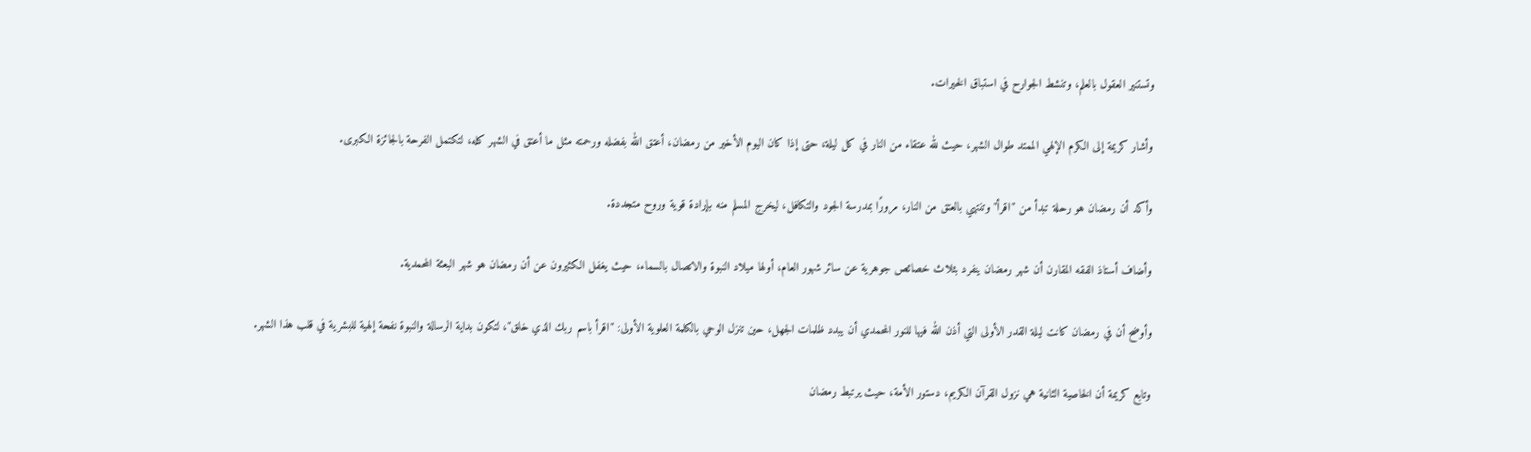وتستنير العقول بالعلم، وتنشط الجوارح في استباق الخيرات.

وأشار كريمة إلى الكرم الإلهي الممتد طوال الشهر، حيث لله عتقاء من النار في كل ليلة، حتى إذا كان اليوم الأخير من رمضان، أعتق الله بفضله ورحمته مثل ما أعتق في الشهر كله، لتكتمل الفرحة بالجائزة الكبرى.

وأكد أن رمضان هو رحلة تبدأ من "اقرأ" وتنتهي بالعتق من النار، مرورًا بمدرسة الجود والتكافل، ليخرج المسلم منه بإرادة قوية وروح متجددة.

وأضاف أستاذ الفقه المقارن أن شهر رمضان ينفرد بثلاث خصائص جوهرية عن سائر شهور العام، أولها ميلاد النبوة والاتصال بالسماء، حيث يغفل الكثيرون عن أن رمضان هو شهر البعثة المحمدية.

وأوضح أن في رمضان كانت ليلة القدر الأولى التي أذن الله فيها للنور المحمدي أن يبدد ظلمات الجهل، حين تنزل الوحي بالكلمة العلوية الأولى: "اقرأ باسم ربك الذي خلق"، لتكون بداية الرسالة والنبوة نفحة إلهية للبشرية في قلب هذا الشهر.

وتابع كريمة أن الخاصية الثانية هي نزول القرآن الكريم، دستور الأمة، حيث يرتبط رمضان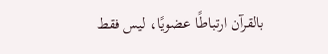بالقرآن ارتباطًا عضويًا، ليس فقط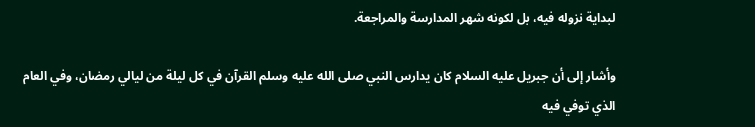لبداية نزوله فيه، بل لكونه شهر المدارسة والمراجعة.

وأشار إلى أن جبريل عليه السلام كان يدارس النبي صلى الله عليه وسلم القرآن في كل ليلة من ليالي رمضان، وفي العام الذي توفي فيه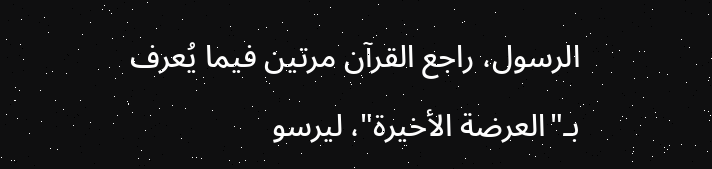الرسول، راجع القرآن مرتين فيما يُعرف بـ"العرضة الأخيرة"، ليرسو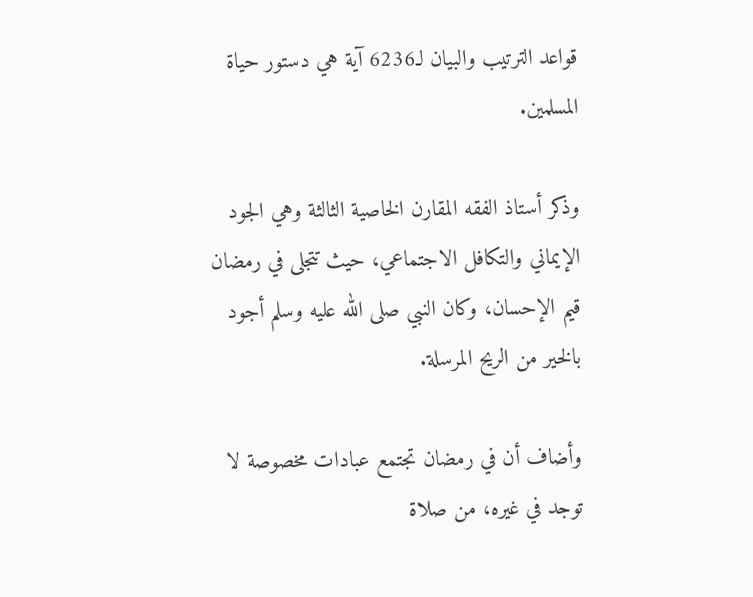قواعد الترتيب والبيان لـ6236 آية هي دستور حياة المسلمين.

وذكر أستاذ الفقه المقارن الخاصية الثالثة وهي الجود الإيماني والتكافل الاجتماعي، حيث تتجلى في رمضان قيم الإحسان، وكان النبي صلى الله عليه وسلم أجود بالخير من الريح المرسلة.

وأضاف أن في رمضان تجتمع عبادات مخصوصة لا توجد في غيره، من صلاة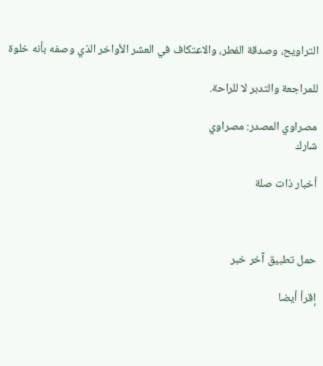التراويح، وصدقة الفطر، والاعتكاف في العشر الأواخر الذي وصفه بأنه خلوة

للمراجعة والتدبر لا للراحة.

مصراوي المصدر: مصراوي
شارك

أخبار ذات صلة



حمل تطبيق آخر خبر

إقرأ أيضا